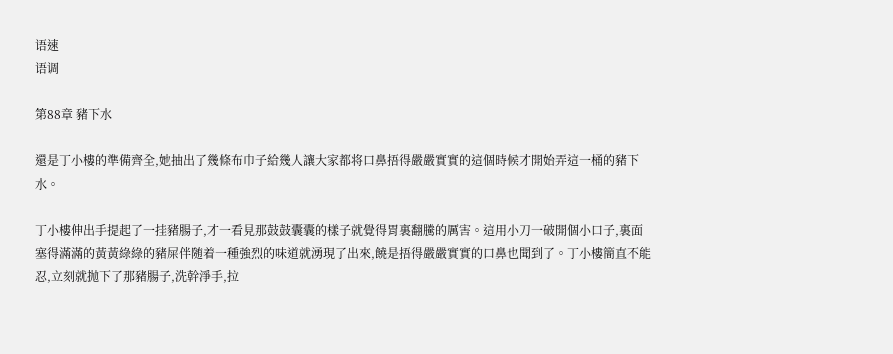语速
语调

第88章 豬下水

還是丁小樓的準備齊全,她抽出了幾條布巾子給幾人讓大家都将口鼻捂得嚴嚴實實的這個時候才開始弄這一桶的豬下水。

丁小樓伸出手提起了一挂豬腸子,才一看見那鼓鼓囊囊的樣子就覺得胃裏翻騰的厲害。這用小刀一破開個小口子,裏面塞得滿滿的黃黃綠綠的豬屎伴随着一種強烈的味道就湧現了出來,饒是捂得嚴嚴實實的口鼻也聞到了。丁小樓簡直不能忍,立刻就抛下了那豬腸子,洗幹淨手,拉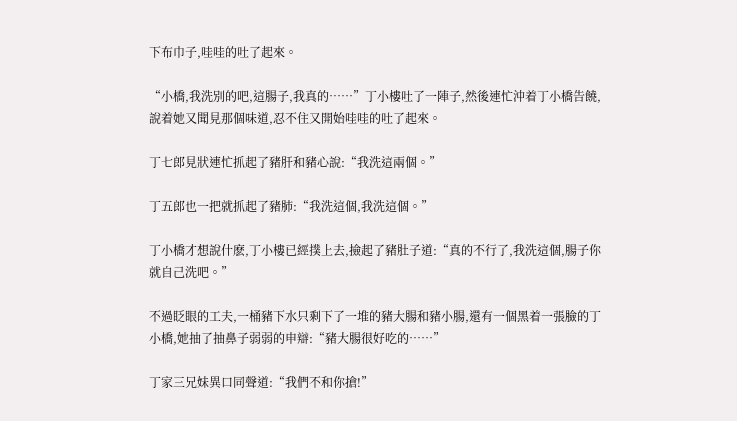下布巾子,哇哇的吐了起來。

“小橋,我洗別的吧,這腸子,我真的……”丁小樓吐了一陣子,然後連忙沖着丁小橋告饒,說着她又聞見那個味道,忍不住又開始哇哇的吐了起來。

丁七郎見狀連忙抓起了豬肝和豬心說:“我洗這兩個。”

丁五郎也一把就抓起了豬肺:“我洗這個,我洗這個。”

丁小橋才想說什麽,丁小樓已經撲上去,撿起了豬肚子道:“真的不行了,我洗這個,腸子你就自己洗吧。”

不過眨眼的工夫,一桶豬下水只剩下了一堆的豬大腸和豬小腸,還有一個黑着一張臉的丁小橋,她抽了抽鼻子弱弱的申辯:“豬大腸很好吃的……”

丁家三兄妹異口同聲道:“我們不和你搶!”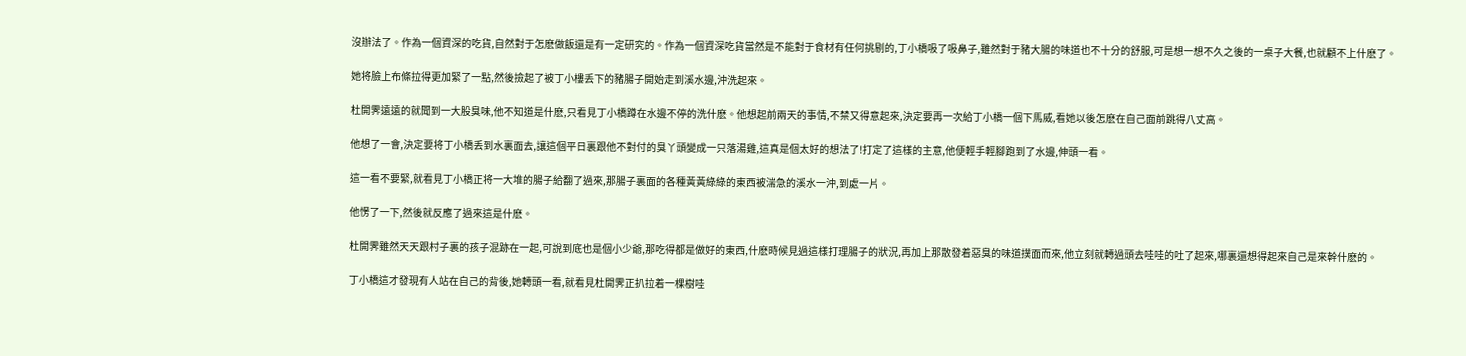沒辦法了。作為一個資深的吃貨,自然對于怎麽做飯還是有一定研究的。作為一個資深吃貨當然是不能對于食材有任何挑剔的,丁小橋吸了吸鼻子,雖然對于豬大腸的味道也不十分的舒服,可是想一想不久之後的一桌子大餐,也就顧不上什麽了。

她将臉上布條拉得更加緊了一點,然後撿起了被丁小樓丢下的豬腸子開始走到溪水邊,沖洗起來。

杜開霁遠遠的就聞到一大股臭味,他不知道是什麽,只看見丁小橋蹲在水邊不停的洗什麽。他想起前兩天的事情,不禁又得意起來,決定要再一次給丁小橋一個下馬威,看她以後怎麽在自己面前跳得八丈高。

他想了一會,決定要将丁小橋丢到水裏面去,讓這個平日裏跟他不對付的臭丫頭變成一只落湯雞,這真是個太好的想法了!打定了這樣的主意,他便輕手輕腳跑到了水邊,伸頭一看。

這一看不要緊,就看見丁小橋正将一大堆的腸子給翻了過來,那腸子裏面的各種黃黃綠綠的東西被湍急的溪水一沖,到處一片。

他愣了一下,然後就反應了過來這是什麽。

杜開霁雖然天天跟村子裏的孩子混跡在一起,可說到底也是個小少爺,那吃得都是做好的東西,什麽時候見過這樣打理腸子的狀況,再加上那散發着惡臭的味道撲面而來,他立刻就轉過頭去哇哇的吐了起來,哪裏還想得起來自己是來幹什麽的。

丁小橋這才發現有人站在自己的背後,她轉頭一看,就看見杜開霁正扒拉着一棵樹哇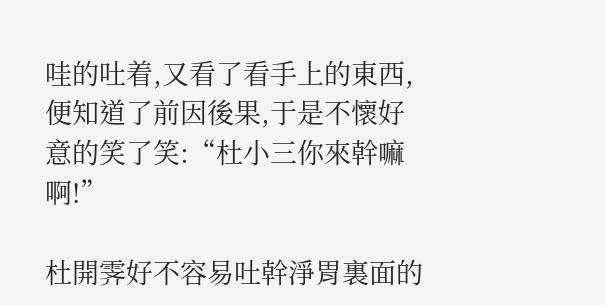哇的吐着,又看了看手上的東西,便知道了前因後果,于是不懷好意的笑了笑:“杜小三你來幹嘛啊!”

杜開霁好不容易吐幹淨胃裏面的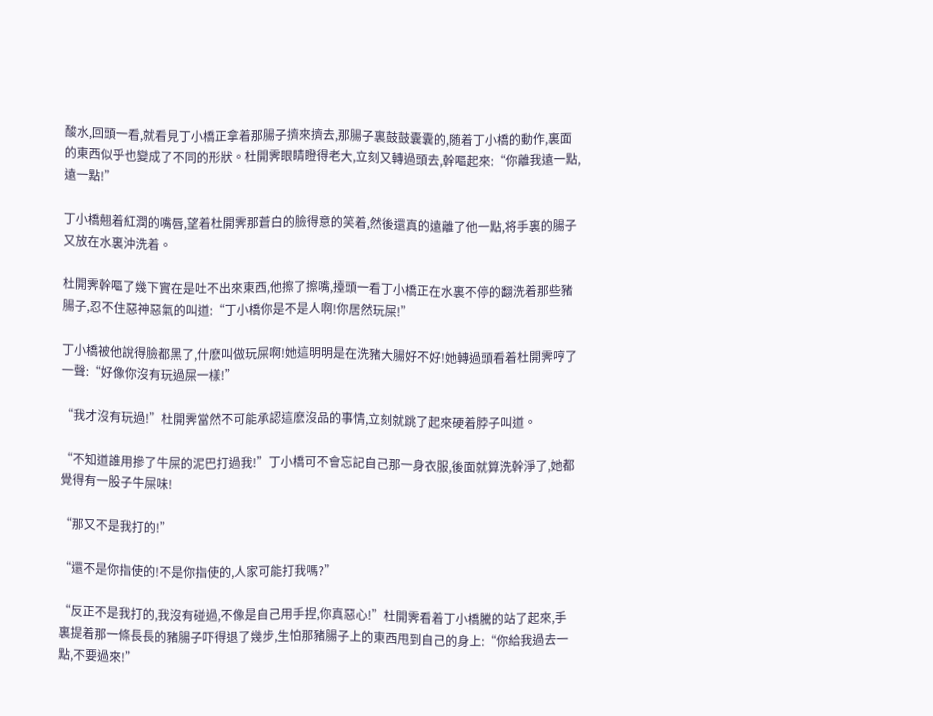酸水,回頭一看,就看見丁小橋正拿着那腸子擠來擠去,那腸子裏鼓鼓囊囊的,随着丁小橋的動作,裏面的東西似乎也變成了不同的形狀。杜開霁眼睛瞪得老大,立刻又轉過頭去,幹嘔起來:“你離我遠一點,遠一點!”

丁小橋翹着紅潤的嘴唇,望着杜開霁那蒼白的臉得意的笑着,然後還真的遠離了他一點,将手裏的腸子又放在水裏沖洗着。

杜開霁幹嘔了幾下實在是吐不出來東西,他擦了擦嘴,擡頭一看丁小橋正在水裏不停的翻洗着那些豬腸子,忍不住惡神惡氣的叫道:“丁小橋你是不是人啊!你居然玩屎!”

丁小橋被他說得臉都黑了,什麽叫做玩屎啊!她這明明是在洗豬大腸好不好!她轉過頭看着杜開霁哼了一聲:“好像你沒有玩過屎一樣!”

“我才沒有玩過!”杜開霁當然不可能承認這麽沒品的事情,立刻就跳了起來硬着脖子叫道。

“不知道誰用摻了牛屎的泥巴打過我!”丁小橋可不會忘記自己那一身衣服,後面就算洗幹淨了,她都覺得有一股子牛屎味!

“那又不是我打的!”

“還不是你指使的!不是你指使的,人家可能打我嗎?”

“反正不是我打的,我沒有碰過,不像是自己用手捏,你真惡心!”杜開霁看着丁小橋騰的站了起來,手裏提着那一條長長的豬腸子吓得退了幾步,生怕那豬腸子上的東西甩到自己的身上:“你給我過去一點,不要過來!”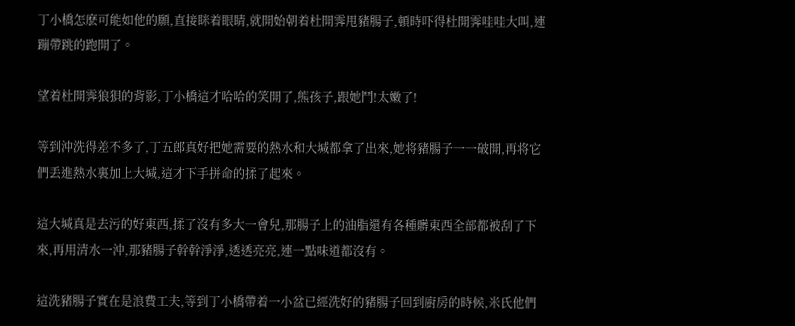丁小橋怎麽可能如他的願,直接眯着眼睛,就開始朝着杜開霁甩豬腸子,頓時吓得杜開霁哇哇大叫,連蹦帶跳的跑開了。

望着杜開霁狼狽的背影,丁小橋這才哈哈的笑開了,熊孩子,跟她鬥!太嫩了!

等到沖洗得差不多了,丁五郎真好把她需要的熱水和大堿都拿了出來,她将豬腸子一一破開,再将它們丢進熱水裏加上大堿,這才下手拼命的揉了起來。

這大堿真是去污的好東西,揉了沒有多大一會兒,那腸子上的油脂還有各種髒東西全部都被刮了下來,再用清水一沖,那豬腸子幹幹淨淨,透透亮亮,連一點味道都沒有。

這洗豬腸子實在是浪費工夫,等到丁小橋帶着一小盆已經洗好的豬腸子回到廚房的時候,米氏他們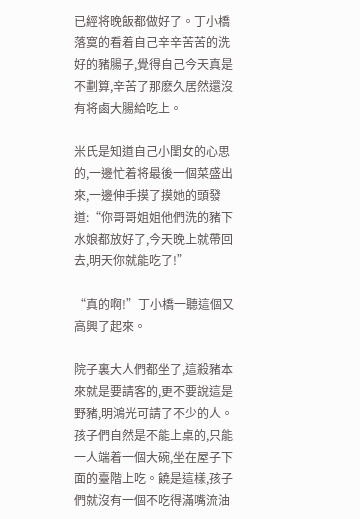已經将晚飯都做好了。丁小橋落寞的看着自己辛辛苦苦的洗好的豬腸子,覺得自己今天真是不劃算,辛苦了那麽久居然還沒有将鹵大腸給吃上。

米氏是知道自己小閨女的心思的,一邊忙着将最後一個菜盛出來,一邊伸手摸了摸她的頭發道:“你哥哥姐姐他們洗的豬下水娘都放好了,今天晚上就帶回去,明天你就能吃了!”

“真的啊!”丁小橋一聽這個又高興了起來。

院子裏大人們都坐了,這殺豬本來就是要請客的,更不要說這是野豬,明鴻光可請了不少的人。孩子們自然是不能上桌的,只能一人端着一個大碗,坐在屋子下面的臺階上吃。饒是這樣,孩子們就沒有一個不吃得滿嘴流油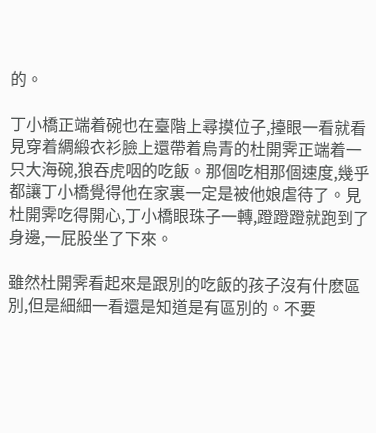的。

丁小橋正端着碗也在臺階上尋摸位子,擡眼一看就看見穿着綢緞衣衫臉上還帶着烏青的杜開霁正端着一只大海碗,狼吞虎咽的吃飯。那個吃相那個速度,幾乎都讓丁小橋覺得他在家裏一定是被他娘虐待了。見杜開霁吃得開心,丁小橋眼珠子一轉,蹬蹬蹬就跑到了身邊,一屁股坐了下來。

雖然杜開霁看起來是跟別的吃飯的孩子沒有什麽區別,但是細細一看還是知道是有區別的。不要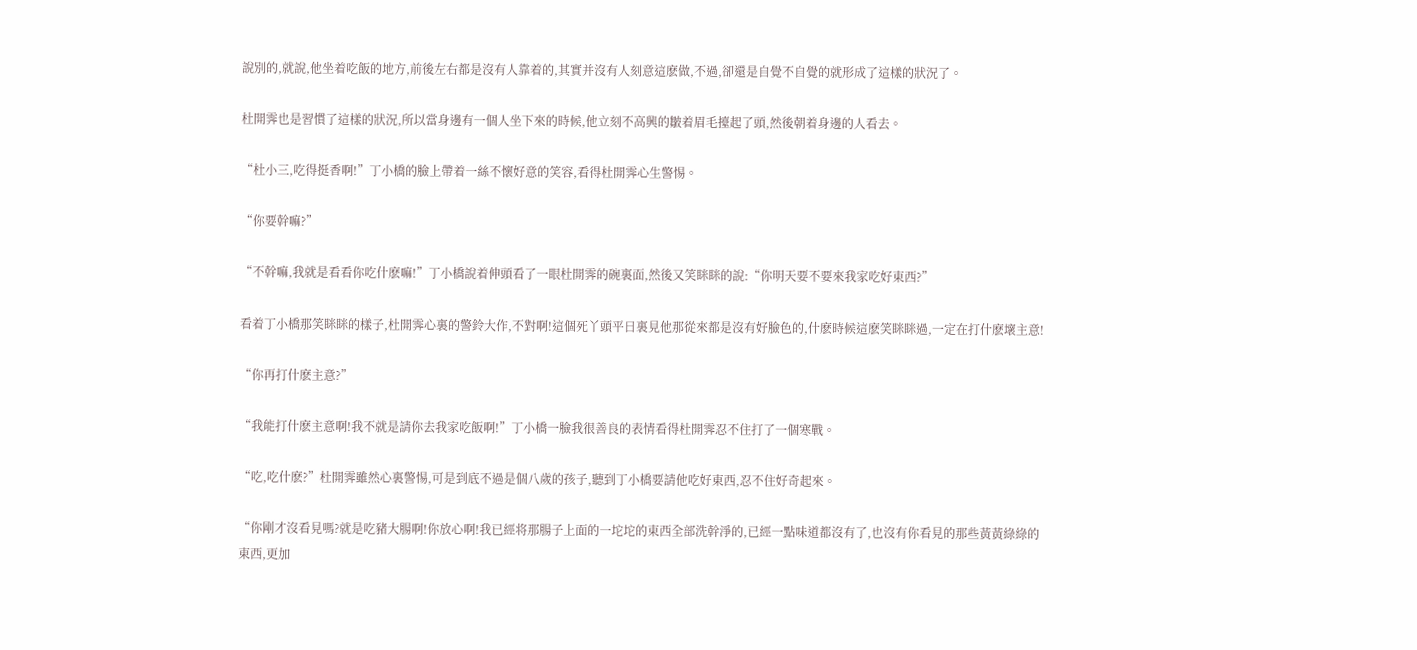說別的,就說,他坐着吃飯的地方,前後左右都是沒有人靠着的,其實并沒有人刻意這麽做,不過,卻還是自覺不自覺的就形成了這樣的狀況了。

杜開霁也是習慣了這樣的狀況,所以當身邊有一個人坐下來的時候,他立刻不高興的皺着眉毛擡起了頭,然後朝着身邊的人看去。

“杜小三,吃得挺香啊!”丁小橋的臉上帶着一絲不懷好意的笑容,看得杜開霁心生警惕。

“你要幹嘛?”

“不幹嘛,我就是看看你吃什麽嘛!”丁小橋說着伸頭看了一眼杜開霁的碗裏面,然後又笑眯眯的說:“你明天要不要來我家吃好東西?”

看着丁小橋那笑眯眯的樣子,杜開霁心裏的警鈴大作,不對啊!這個死丫頭平日裏見他那從來都是沒有好臉色的,什麽時候這麽笑眯眯過,一定在打什麽壞主意!

“你再打什麽主意?”

“我能打什麽主意啊!我不就是請你去我家吃飯啊!”丁小橋一臉我很善良的表情看得杜開霁忍不住打了一個寒戰。

“吃,吃什麽?”杜開霁雖然心裏警惕,可是到底不過是個八歲的孩子,聽到丁小橋要請他吃好東西,忍不住好奇起來。

“你剛才沒看見嗎?就是吃豬大腸啊!你放心啊!我已經将那腸子上面的一坨坨的東西全部洗幹淨的,已經一點味道都沒有了,也沒有你看見的那些黃黃綠綠的東西,更加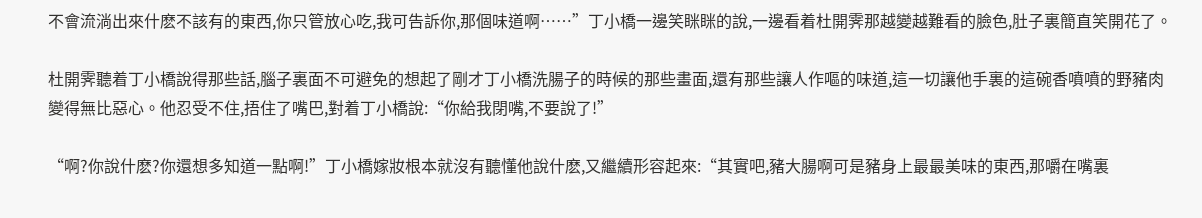不會流淌出來什麽不該有的東西,你只管放心吃,我可告訴你,那個味道啊……”丁小橋一邊笑眯眯的說,一邊看着杜開霁那越變越難看的臉色,肚子裏簡直笑開花了。

杜開霁聽着丁小橋說得那些話,腦子裏面不可避免的想起了剛才丁小橋洗腸子的時候的那些畫面,還有那些讓人作嘔的味道,這一切讓他手裏的這碗香噴噴的野豬肉變得無比惡心。他忍受不住,捂住了嘴巴,對着丁小橋說:“你給我閉嘴,不要說了!”

“啊?你說什麽?你還想多知道一點啊!”丁小橋嫁妝根本就沒有聽懂他說什麽,又繼續形容起來:“其實吧,豬大腸啊可是豬身上最最美味的東西,那嚼在嘴裏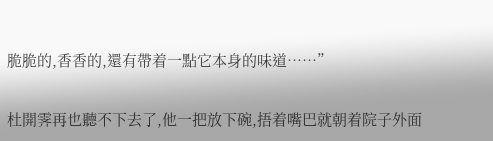脆脆的,香香的,還有帶着一點它本身的味道……”

杜開霁再也聽不下去了,他一把放下碗,捂着嘴巴就朝着院子外面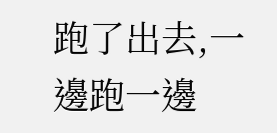跑了出去,一邊跑一邊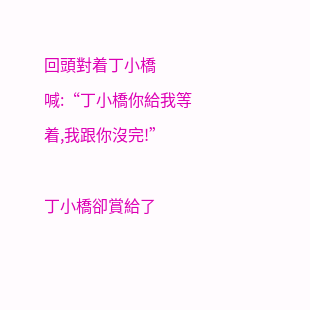回頭對着丁小橋喊:“丁小橋你給我等着,我跟你沒完!”

丁小橋卻賞給了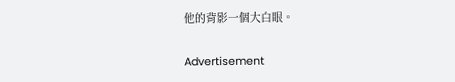他的背影一個大白眼。

Advertisement